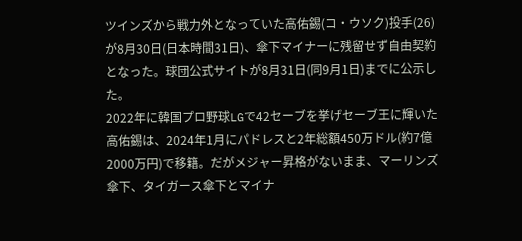ツインズから戦力外となっていた高佑錫(コ・ウソク)投手(26)が8月30日(日本時間31日)、傘下マイナーに残留せず自由契約となった。球団公式サイトが8月31日(同9月1日)までに公示した。
2022年に韓国プロ野球LGで42セーブを挙げセーブ王に輝いた高佑錫は、2024年1月にパドレスと2年総額450万ドル(約7億2000万円)で移籍。だがメジャー昇格がないまま、マーリンズ傘下、タイガース傘下とマイナ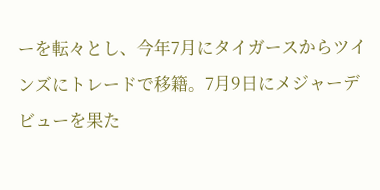ーを転々とし、今年7月にタイガースからツインズにトレードで移籍。7月9日にメジャーデビューを果た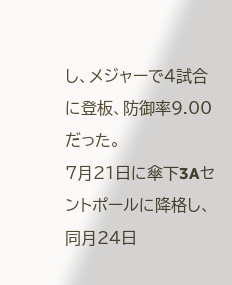し、メジャーで4試合に登板、防御率9.00だった。
7月21日に傘下3Aセントポールに降格し、同月24日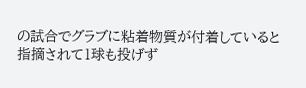の試合でグラブに粘着物質が付着していると指摘されて1球も投げず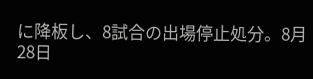に降板し、8試合の出場停止処分。8月28日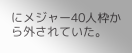にメジャー40人枠から外されていた。